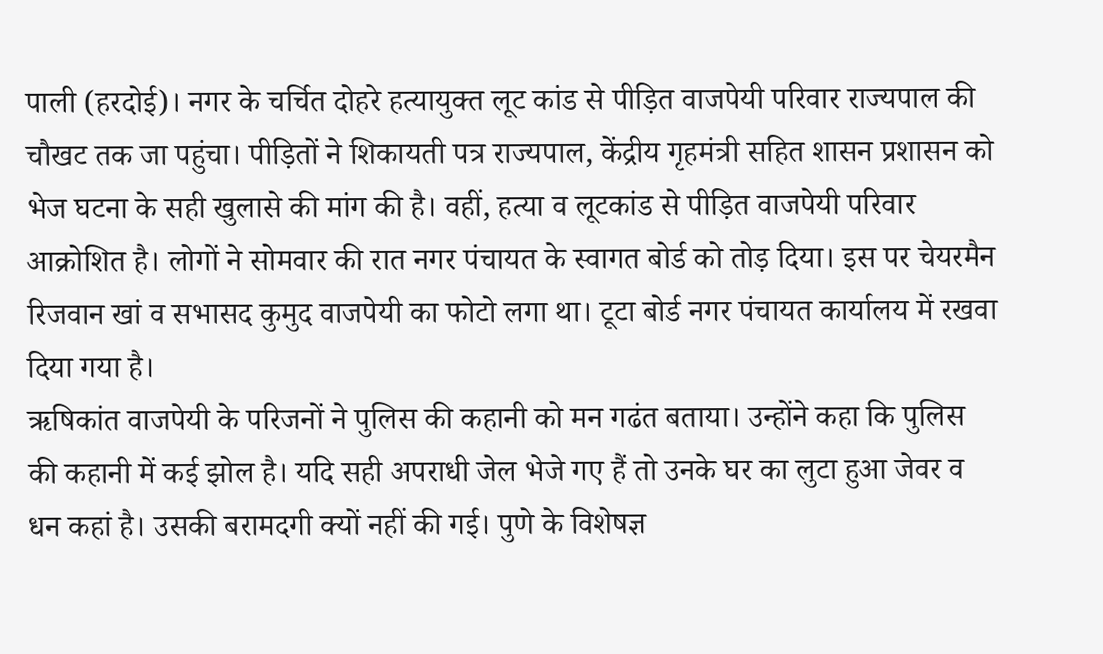पाली (हरदोई)। नगर के चर्चित दोहरे हत्यायुक्त लूट कांड से पीड़ित वाजपेयी परिवार राज्यपाल की चौखट तक जा पहुंचा। पीड़ितों ने शिकायती पत्र राज्यपाल, केंद्रीय गृहमंत्री सहित शासन प्रशासन को भेज घटना के सही खुलासे की मांग की है। वहीं, हत्या व लूटकांड से पीड़ित वाजपेयी परिवार आक्रोशित है। लोगों ने सोमवार की रात नगर पंचायत के स्वागत बोर्ड को तोड़ दिया। इस पर चेयरमैन रिजवान खां व सभासद कुमुद वाजपेयी का फोटो लगा था। टूटा बोर्ड नगर पंचायत कार्यालय में रखवा दिया गया है।
ऋषिकांत वाजपेयी के परिजनों ने पुलिस की कहानी को मन गढंत बताया। उन्होंने कहा कि पुलिस की कहानी में कई झोल है। यदि सही अपराधी जेल भेजे गए हैं तो उनके घर का लुटा हुआ जेवर व धन कहां है। उसकी बरामदगी क्यों नहीं की गई। पुणे के विशेषज्ञ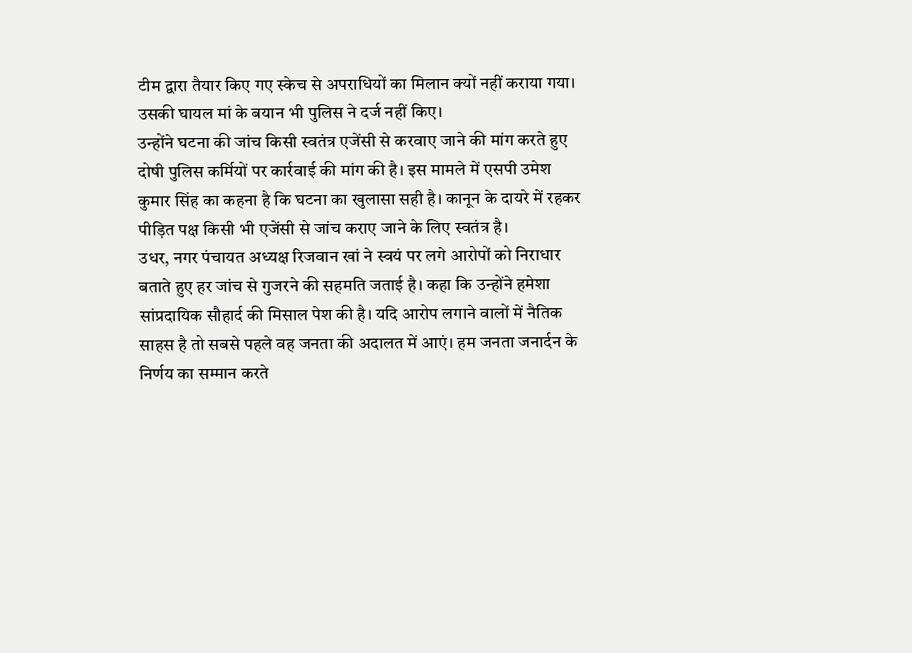टीम द्वारा तैयार किए गए स्केच से अपराधियों का मिलान क्यों नहीं कराया गया। उसकी घायल मां के बयान भी पुलिस ने दर्ज नहीं किए।
उन्होंने घटना की जांच किसी स्वतंत्र एजेंसी से करवाए जाने की मांग करते हुए दोषी पुलिस कर्मियों पर कार्रवाई की मांग की है। इस मामले में एसपी उमेश कुमार सिंह का कहना है कि घटना का खुलासा सही है। कानून के दायरे में रहकर पीड़ित पक्ष किसी भी एजेंसी से जांच कराए जाने के लिए स्वतंत्र है।
उधर, नगर पंचायत अध्यक्ष रिजवान खां ने स्वयं पर लगे आरोपों को निराधार बताते हुए हर जांच से गुजरने की सहमति जताई है। कहा कि उन्होंने हमेशा सांप्रदायिक सौहार्द की मिसाल पेश की है। यदि आरोप लगाने वालों में नैतिक साहस है तो सबसे पहले वह जनता की अदालत में आएं। हम जनता जनार्दन के निर्णय का सम्मान करते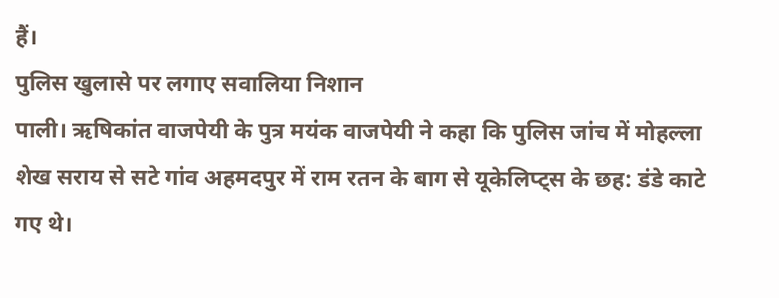हैं।
पुलिस खुलासे पर लगाए सवालिया निशान
पाली। ऋषिकांत वाजपेयी के पुत्र मयंक वाजपेयी ने कहा कि पुलिस जांच में मोहल्ला शेख सराय से सटे गांव अहमदपुर में राम रतन के बाग से यूकेलिप्ट्स के छह: डंडे काटे गए थे।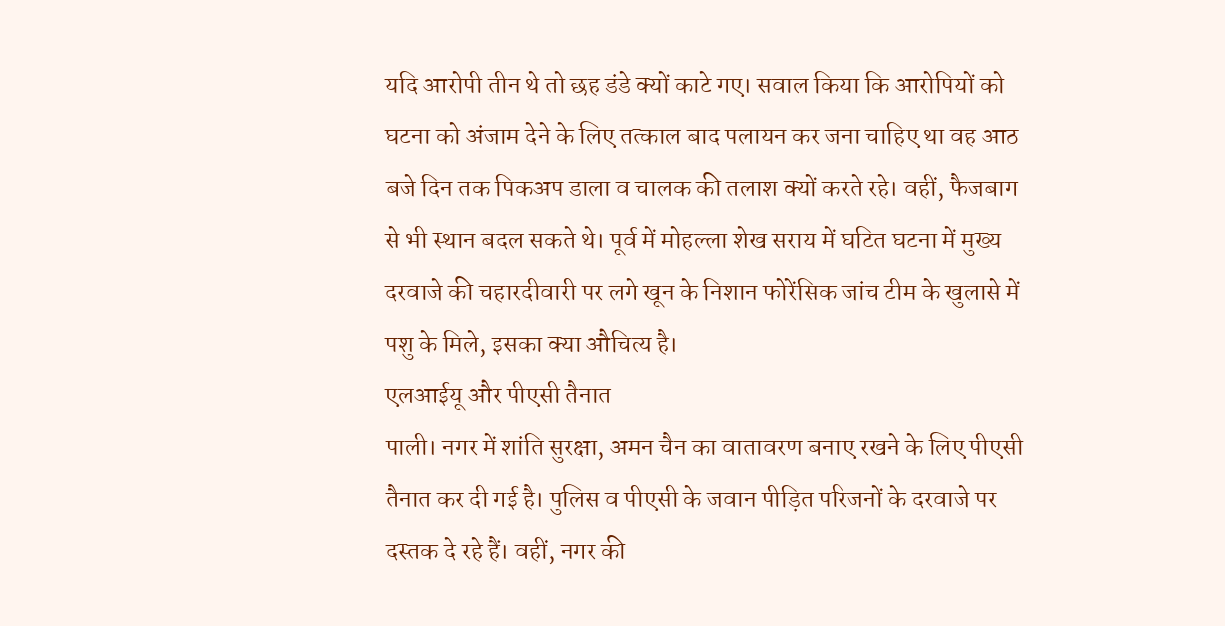यदि आरोपी तीन थे तो छह डंडे क्यों काटे गए। सवाल किया कि आरोपियों को घटना को अंजाम देने के लिए तत्काल बाद पलायन कर जना चाहिए था वह आठ बजे दिन तक पिकअप डाला व चालक की तलाश क्यों करते रहे। वहीं, फैजबाग से भी स्थान बदल सकते थे। पूर्व में मोहल्ला शेख सराय में घटित घटना में मुख्य दरवाजे की चहारदीवारी पर लगे खून के निशान फोरेंसिक जांच टीम के खुलासे में पशु के मिले, इसका क्या औचित्य है।
एलआईयू और पीएसी तैनात
पाली। नगर में शांति सुरक्षा, अमन चैन का वातावरण बनाए रखने के लिए पीएसी तैनात कर दी गई है। पुलिस व पीएसी के जवान पीड़ित परिजनों के दरवाजे पर दस्तक दे रहे हैं। वहीं, नगर की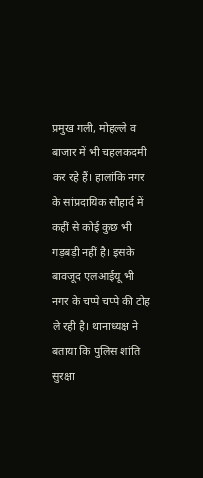प्रमुख गली, मोहल्ले व बाजार में भी चहलकदमी कर रहे हैं। हालांकि नगर के सांप्रदायिक सौहार्द में कहीं से कोई कुछ भी गड़बड़ी नहीं है। इसके बावजूद एलआईयू भी नगर के चप्पे चप्पे की टोह ले रही है। थानाध्यक्ष ने बताया कि पुलिस शांति सुरक्षा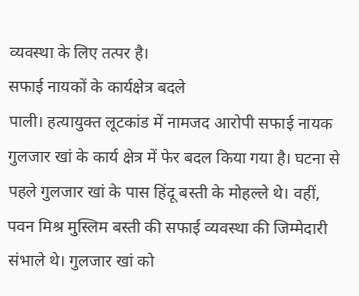व्यवस्था के लिए तत्पर है।
सफाई नायकों के कार्यक्षेत्र बदले
पाली। हत्यायुक्त लूटकांड में नामजद आरोपी सफाई नायक गुलजार खां के कार्य क्षेत्र में फेर बदल किया गया है। घटना से पहले गुलजार खां के पास हिंदू बस्ती के मोहल्ले थे। वहीं, पवन मिश्र मुस्लिम बस्ती की सफाई व्यवस्था की जिम्मेदारी संभाले थे। गुलजार खां को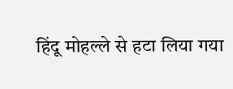हिंदू मोहल्ले से हटा लिया गया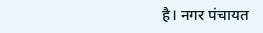है। नगर पंचायत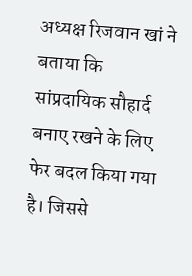अध्यक्ष रिजवान खां ने बताया कि सांप्रदायिक सौहार्द बनाए रखने के लिए फेर बदल किया गया है। जिससे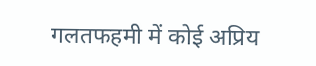गलतफहमी में कोई अप्रिय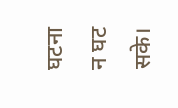घटना न घट सके।